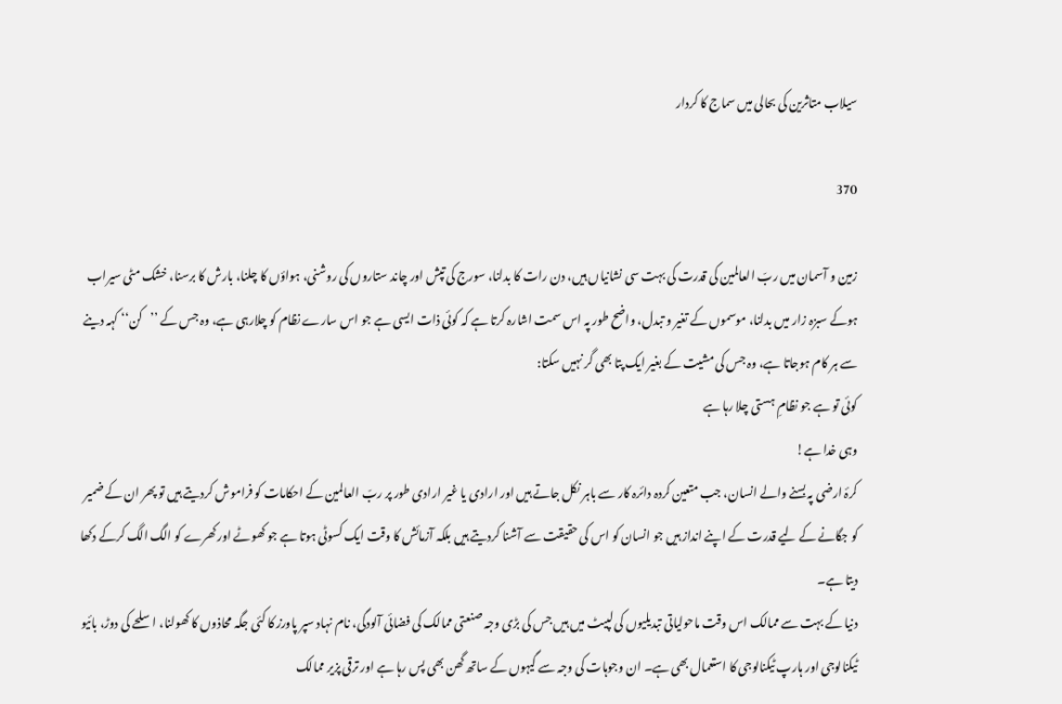سیلاب متاثرین کی بحالی میں سماج کا کردار

370

زمین و آسمان میں ربّ العالمین کی قدرت کی بہت سی نشانیاں ہیں، دن رات کا بدلنا، سورج کی تپش اور چاند ستاروں کی روشنی، ہواؤں کا چلنا، بارش کا برسنا، خشک مٹی سیراب ہوکے سبزہ زار میں بدلنا، موسموں کے تغیر و تبدل، واضح طور پہ اس سمت اشارہ کرتا ہے کہ کوئی ذات ایسی ہے جو اس سارے نظام کو چلارہی ہے، وہ جس کے ’’کن‘‘ کہہ دینے سے ہر کام ہوجاتا ہے، وہ جس کی مشیت کے بغیر ایک پتا بھی گر نہیں سکتا:
کوئی تو ہے جو نظامِ ہستی چلا رہا ہے
وہی خدا ہے!
کرۂ ارضی پہ بسنے والے انسان، جب متعین کردہ دائرہ کار سے باہر نکل جاتے ہیں اور ارادی یا غیر ارادی طور پر ربّ العالمین کے احکامات کو فراموش کردیتے ہیں تو پھر ان کے ضمیر کو جگانے کے لیے قدرت کے اپنے انداز ہیں جو انسان کو اس کی حقیقت سے آشنا کردیتے ہیں بلکہ آزمائش کا وقت ایک کسوٹی ہوتا ہے جو کھوٹے اور کھرے کو الگ الگ کرکے دکھا دیتا ہے۔
دنیا کے بہت سے ممالک اس وقت ماحولیاتی تبدیلیوں کی لپیٹ میں ہیں جس کی بڑی وجہ صنعتی ممالک کی فضائی آلودگی، نام نہاد سپر پاورز کا کئی جگہ محاذوں کا کھولنا، اسلحے کی دوڑ، بائیو ٹیکنالوجی اور ہارپ ٹیکنالوجی کا استعمال بھی ہے۔ ان وجوہات کی وجہ سے گیہوں کے ساتھ گھن بھی پس رہا ہے اور ترقی پزیر ممالک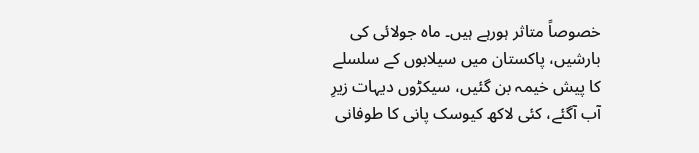خصوصاً متاثر ہورہے ہیں۔ ماہ جولائی کی بارشیں، پاکستان میں سیلابوں کے سلسلے کا پیش خیمہ بن گئیں، سیکڑوں دیہات زیرِ آب آگئے، کئی لاکھ کیوسک پانی کا طوفانی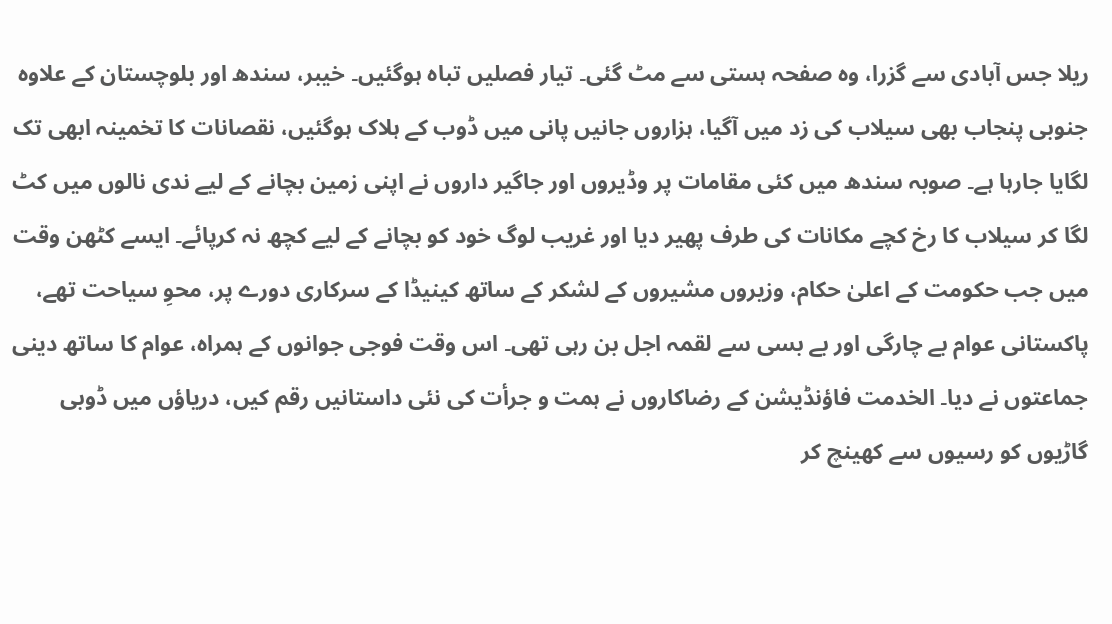ریلا جس آبادی سے گزرا، وہ صفحہ ہستی سے مٹ گئی۔ تیار فصلیں تباہ ہوگئیں۔ خیبر، سندھ اور بلوچستان کے علاوہ جنوبی پنجاب بھی سیلاب کی زد میں آگیا، ہزاروں جانیں پانی میں ڈوب کے ہلاک ہوگئیں، نقصانات کا تخمینہ ابھی تک لگایا جارہا ہے۔ صوبہ سندھ میں کئی مقامات پر وڈیروں اور جاگیر داروں نے اپنی زمین بچانے کے لیے ندی نالوں میں کٹ لگا کر سیلاب کا رخ کچے مکانات کی طرف پھیر دیا اور غریب لوگ خود کو بچانے کے لیے کچھ نہ کرپائے۔ ایسے کٹھن وقت میں جب حکومت کے اعلیٰ حکام، وزیروں مشیروں کے لشکر کے ساتھ کینیڈا کے سرکاری دورے پر، محوِ سیاحت تھے، پاکستانی عوام بے چارگی اور بے بسی سے لقمہ اجل بن رہی تھی۔ اس وقت فوجی جوانوں کے ہمراہ، عوام کا ساتھ دینی جماعتوں نے دیا۔ الخدمت فاؤنڈیشن کے رضاکاروں نے ہمت و جرأت کی نئی داستانیں رقم کیں، دریاؤں میں ڈوبی گاڑیوں کو رسیوں سے کھینچ کر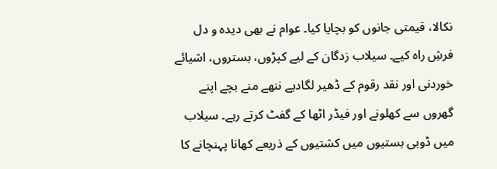نکالا، قیمتی جانوں کو بچایا کیا۔ عوام نے بھی دیدہ و دل فرشِ راہ کیے۔ سیلاب زدگان کے لیے کپڑوں، بستروں، اشیائے خوردنی اور نقد رقوم کے ڈھیر لگادیے ننھے منے بچے اپنے گھروں سے کھلونے اور فیڈر اٹھا کے گفٹ کرتے رہے۔ سیلاب میں ڈوبی بستیوں میں کشتیوں کے ذریعے کھانا پہنچانے کا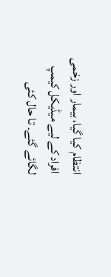انتظام کیا گیا، بیمار اور زخمی افراد کے لیے میڈیکل کیمپ لگائے گئے۔ تا حال کئی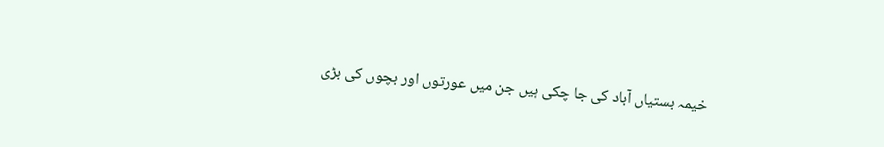خیمہ بستیاں آباد کی جا چکی ہیں جن میں عورتوں اور بچوں کی بڑی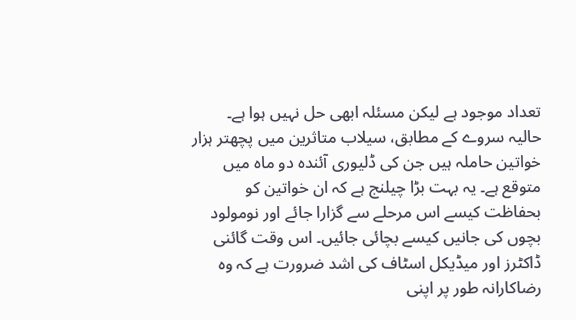تعداد موجود ہے لیکن مسئلہ ابھی حل نہیں ہوا ہے۔
حالیہ سروے کے مطابق، سیلاب متاثرین میں پچھتر ہزار خواتین حاملہ ہیں جن کی ڈلیوری آئندہ دو ماہ میں متوقع ہے۔ یہ بہت بڑا چیلنج ہے کہ ان خواتین کو بحفاظت کیسے اس مرحلے سے گزارا جائے اور نومولود بچوں کی جانیں کیسے بچائی جائیں۔ اس وقت گائنی ڈاکٹرز اور میڈیکل اسٹاف کی اشد ضرورت ہے کہ وہ رضاکارانہ طور پر اپنی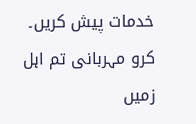خدمات پیش کریں۔
کرو مہربانی تم اہل زمیں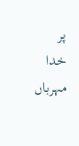پر
خدا مہرباں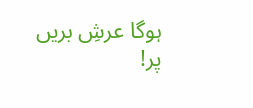ہوگا عرشِ بریں پر!